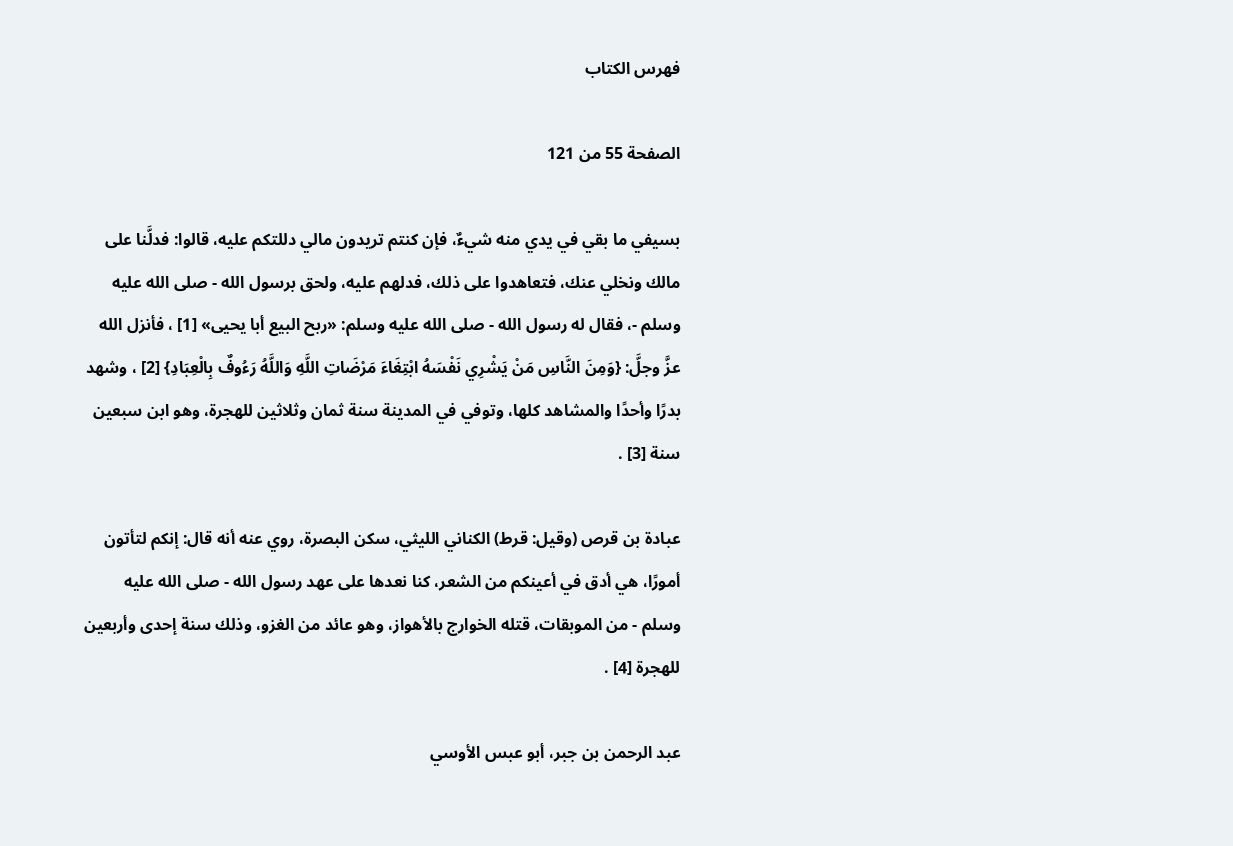فهرس الكتاب

الصفحة 55 من 121

بسيفي ما بقي في يدي منه شيءٌ، فإن كنتم تريدون مالي دللتكم عليه، قالوا: فدلَّنا على مالك ونخلي عنك، فتعاهدوا على ذلك، فدلهم عليه، ولحق برسول الله - صلى الله عليه وسلم -، فقال له رسول الله - صلى الله عليه وسلم: «ربح البيع أبا يحيى» [1] ، فأنزل الله عزَّ وجلَّ: {وَمِنَ النَّاسِ مَنْ يَشْرِي نَفْسَهُ ابْتِغَاءَ مَرْضَاتِ اللَّهِ وَاللَّهُ رَءُوفٌ بِالْعِبَادِ} [2] ، وشهد بدرًا وأحدًا والمشاهد كلها، وتوفي في المدينة سنة ثمان وثلاثين للهجرة، وهو ابن سبعين سنة [3] .

عبادة بن قرص (وقيل: قرط) الكناني الليثي، سكن البصرة، روي عنه أنه قال: إنكم لتأتون أمورًا، هي أدق في أعينكم من الشعر، كنا نعدها على عهد رسول الله - صلى الله عليه وسلم - من الموبقات، قتله الخوارج بالأهواز، وهو عائد من الغزو، وذلك سنة إحدى وأربعين للهجرة [4] .

عبد الرحمن بن جبر، أبو عبس الأوسي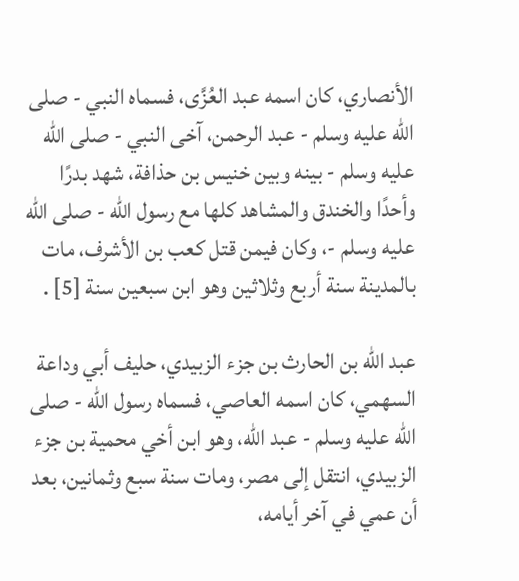الأنصاري، كان اسمه عبد العُزَّى، فسماه النبي - صلى الله عليه وسلم - عبد الرحمن، آخى النبي - صلى الله عليه وسلم - بينه وبين خنيس بن حذافة، شهد بدرًا وأحدًا والخندق والمشاهد كلها مع رسول الله - صلى الله عليه وسلم -، وكان فيمن قتل كعب بن الأشرف، مات بالمدينة سنة أربع وثلاثين وهو ابن سبعين سنة [5] .

عبد الله بن الحارث بن جزء الزبيدي، حليف أبي وداعة السهمي، كان اسمه العاصي، فسماه رسول الله - صلى الله عليه وسلم - عبد الله، وهو ابن أخي محمية بن جزء الزبيدي، انتقل إلى مصر، ومات سنة سبع وثمانين، بعد أن عمي في آخر أيامه،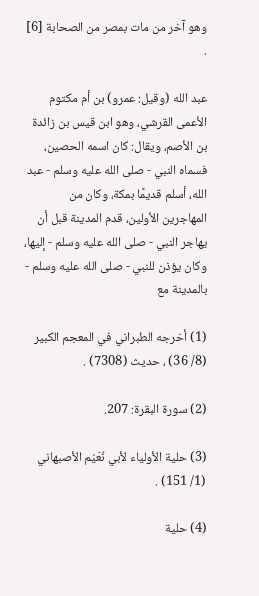وهو آخر من مات بمصر من الصحابة [6] .

عبد الله (وقيل: عمرو) بن أم مكتوم الأعمى القرشي، وهو ابن قيس بن زائدة بن الأصم، ويقال: كان اسمه الحصين، فسماه النبي - صلى الله عليه وسلم - عبد الله، أسلم قديمًا بمكة، وكان من المهاجرين الأولين، قدم المدينة قبل أن يهاجر النبي - صلى الله عليه وسلم - إليها، وكان يؤذن للنبي - صلى الله عليه وسلم - بالمدينة مع

(1) أخرجه الطبراني في المعجم الكبير (8/ 36) ، حديث (7308) .

(2) سورة البقرة: 207.

(3) حلية الأولياء لأبي نُعَيْم الأصبهاني (1/ 151) .

(4) حلية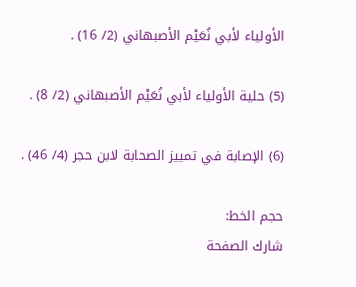الأولياء لأبي نُعَيْم الأصبهاني (2/ 16) .

(5) حلية الأولياء لأبي نُعَيْم الأصبهاني (2/ 8) .

(6) الإصابة في تمييز الصحابة لابن حجر (4/ 46) .

حجم الخط:
شارك الصفحة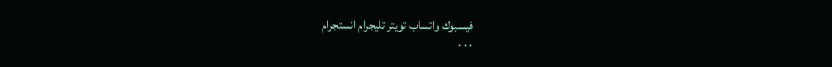فيسبوك واتساب تويتر تليجرام انستجرام
. . .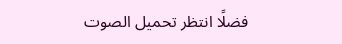فضلًا انتظر تحميل الصوت